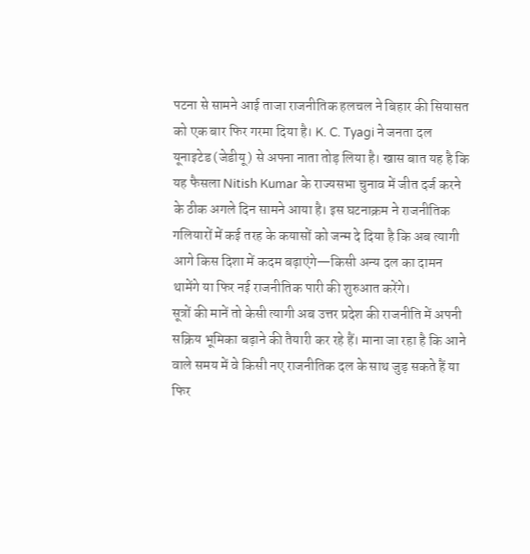पटना से सामने आई ताजा राजनीतिक हलचल ने बिहार की सियासत को एक बार फिर गरमा दिया है। K. C. Tyagi ने जनता दल यूनाइटेड (जेडीयू) से अपना नाता तोड़ लिया है। खास बात यह है कि यह फैसला Nitish Kumar के राज्यसभा चुनाव में जीत दर्ज करने के ठीक अगले दिन सामने आया है। इस घटनाक्रम ने राजनीतिक गलियारों में कई तरह के कयासों को जन्म दे दिया है कि अब त्यागी आगे किस दिशा में कदम बढ़ाएंगे—किसी अन्य दल का दामन थामेंगे या फिर नई राजनीतिक पारी की शुरुआत करेंगे।
सूत्रों की मानें तो केसी त्यागी अब उत्तर प्रदेश की राजनीति में अपनी सक्रिय भूमिका बढ़ाने की तैयारी कर रहे हैं। माना जा रहा है कि आने वाले समय में वे किसी नए राजनीतिक दल के साथ जुड़ सकते हैं या फिर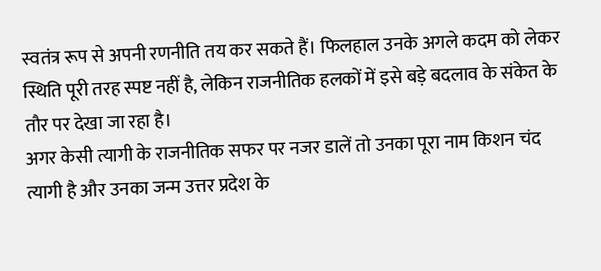स्वतंत्र रूप से अपनी रणनीति तय कर सकते हैं। फिलहाल उनके अगले कदम को लेकर स्थिति पूरी तरह स्पष्ट नहीं है, लेकिन राजनीतिक हलकों में इसे बड़े बदलाव के संकेत के तौर पर देखा जा रहा है।
अगर केसी त्यागी के राजनीतिक सफर पर नजर डालें तो उनका पूरा नाम किशन चंद त्यागी है और उनका जन्म उत्तर प्रदेश के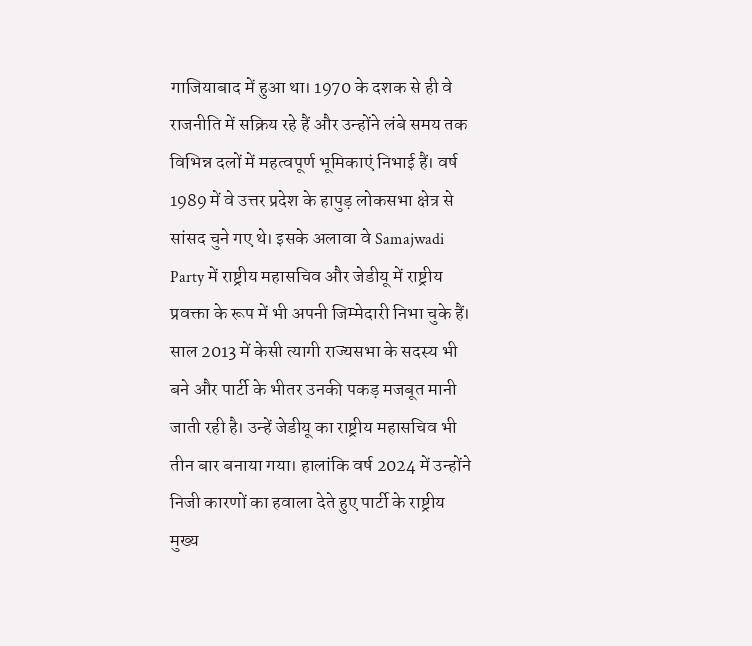गाजियाबाद में हुआ था। 1970 के दशक से ही वे राजनीति में सक्रिय रहे हैं और उन्होंने लंबे समय तक विभिन्न दलों में महत्वपूर्ण भूमिकाएं निभाई हैं। वर्ष 1989 में वे उत्तर प्रदेश के हापुड़ लोकसभा क्षेत्र से सांसद चुने गए थे। इसके अलावा वे Samajwadi Party में राष्ट्रीय महासचिव और जेडीयू में राष्ट्रीय प्रवक्ता के रूप में भी अपनी जिम्मेदारी निभा चुके हैं।
साल 2013 में केसी त्यागी राज्यसभा के सदस्य भी बने और पार्टी के भीतर उनकी पकड़ मजबूत मानी जाती रही है। उन्हें जेडीयू का राष्ट्रीय महासचिव भी तीन बार बनाया गया। हालांकि वर्ष 2024 में उन्होंने निजी कारणों का हवाला देते हुए पार्टी के राष्ट्रीय मुख्य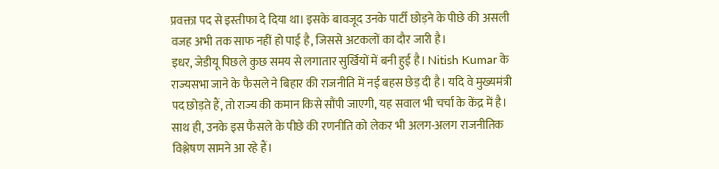प्रवक्ता पद से इस्तीफा दे दिया था। इसके बावजूद उनके पार्टी छोड़ने के पीछे की असली वजह अभी तक साफ नहीं हो पाई है, जिससे अटकलों का दौर जारी है।
इधर, जेडीयू पिछले कुछ समय से लगातार सुर्खियों में बनी हुई है। Nitish Kumar के राज्यसभा जाने के फैसले ने बिहार की राजनीति में नई बहस छेड़ दी है। यदि वे मुख्यमंत्री पद छोड़ते हैं, तो राज्य की कमान किसे सौंपी जाएगी, यह सवाल भी चर्चा के केंद्र में है। साथ ही, उनके इस फैसले के पीछे की रणनीति को लेकर भी अलग-अलग राजनीतिक विश्लेषण सामने आ रहे हैं।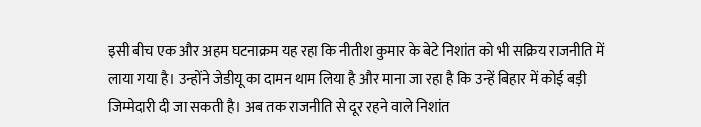इसी बीच एक और अहम घटनाक्रम यह रहा कि नीतीश कुमार के बेटे निशांत को भी सक्रिय राजनीति में लाया गया है। उन्होंने जेडीयू का दामन थाम लिया है और माना जा रहा है कि उन्हें बिहार में कोई बड़ी जिम्मेदारी दी जा सकती है। अब तक राजनीति से दूर रहने वाले निशांत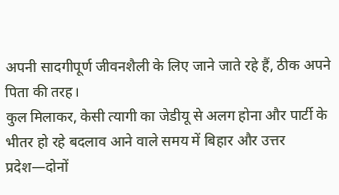अपनी सादगीपूर्ण जीवनशैली के लिए जाने जाते रहे हैं, ठीक अपने पिता की तरह।
कुल मिलाकर, केसी त्यागी का जेडीयू से अलग होना और पार्टी के भीतर हो रहे बदलाव आने वाले समय में बिहार और उत्तर प्रदेश—दोनों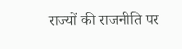राज्यों की राजनीति पर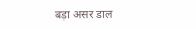बड़ा असर डाल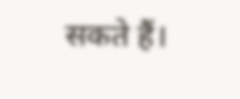सकते हैं।